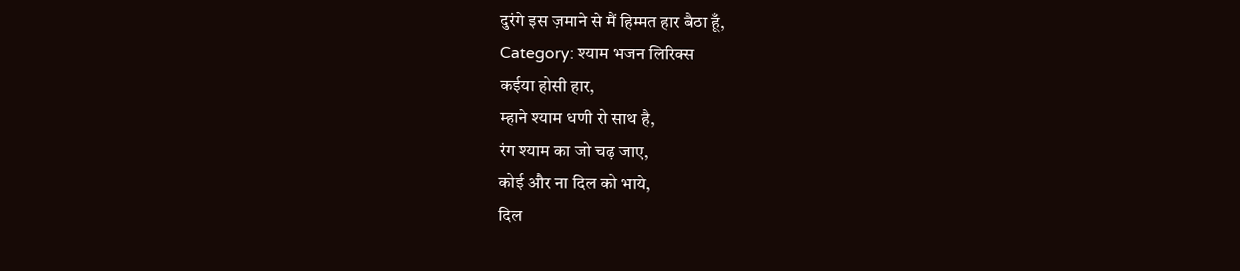दुरंगे इस ज़माने से मैं हिम्मत हार बैठा हूँ,
Category: श्याम भजन लिरिक्स
कईया होसी हार,
म्हाने श्याम धणी रो साथ है,
रंग श्याम का जो चढ़ जाए,
कोई और ना दिल को भाये,
दिल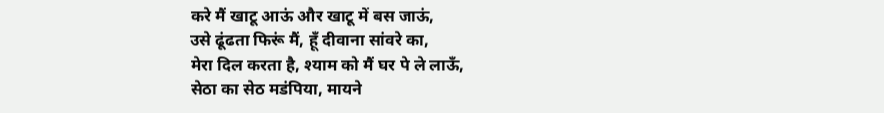करे मैं खाटू आऊं और खाटू में बस जाऊं,
उसे ढूंढता फिरूं मैं, हूँ दीवाना सांवरे का,
मेरा दिल करता है, श्याम को मैं घर पे ले लाऊँ,
सेठा का सेठ मडंपिया, मायने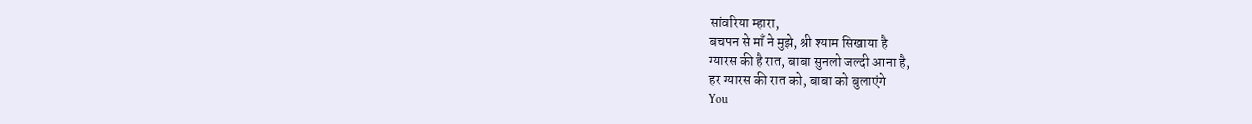सांवरिया म्हारा,
बचपन से माँ ने मुझे, श्री श्याम सिखाया है
ग्यारस की है रात, बाबा सुनलो जल्दी आना है,
हर ग्यारस की रात को, बाबा को बुलाएंगे
You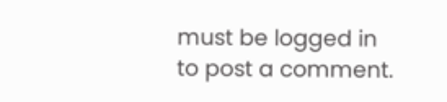must be logged in to post a comment.